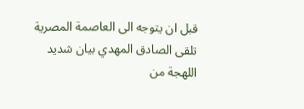قبل ان يتوجه الى العاصمة المصرية تلقى الصادق المهدي بيان شديد اللهجة من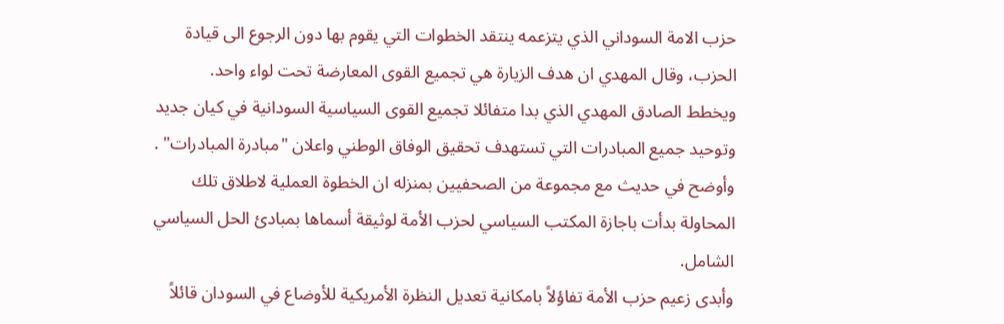حزب الامة السوداني الذي يتزعمه ينتقد الخطوات التي يقوم بها دون الرجوع الى قيادة الحزب، وقال المهدي ان هدف الزيارة هي تجميع القوى المعارضة تحت لواء واحد.
ويخطط الصادق المهدي الذي بدا متفائلا تجميع القوى السياسية السودانية في كيان جديد وتوحيد جميع المبادرات التي تستهدف تحقيق الوفاق الوطني واعلان "مبادرة المبادرات" .
وأوضح في حديث مع مجموعة من الصحفيين بمنزله ان الخطوة العملية لاطلاق تلك المحاولة بدأت باجازة المكتب السياسي لحزب الأمة لوثيقة أسماها بمبادئ الحل السياسي الشامل.
وأبدى زعيم حزب الأمة تفاؤلاً بامكانية تعديل النظرة الأمريكية للأوضاع في السودان قائلاً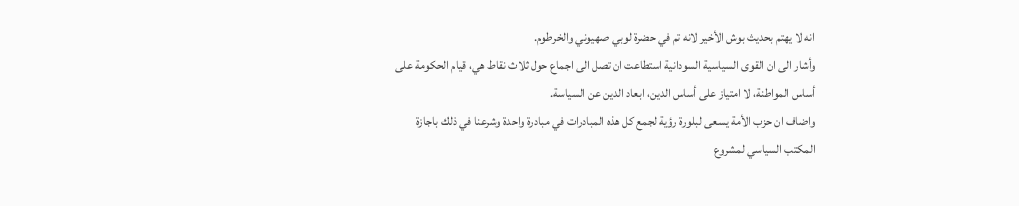انه لا يهتم بحديث بوش الأخير لانه تم في حضرة لوبي صهيوني والخرطوم.
وأشار الى ان القوى السياسية السودانية استطاعت ان تصل الى اجماع حول ثلاث نقاط هي، قيام الحكومة على أساس المواطنة، لا امتياز على أساس الدين، ابعاد الدين عن السياسة.
واضاف ان حزب الأمة يسعى لبلورة رؤية لجمع كل هذه المبادرات في مبادرة واحدة وشرعنا في ذلك باجازة المكتب السياسي لمشروع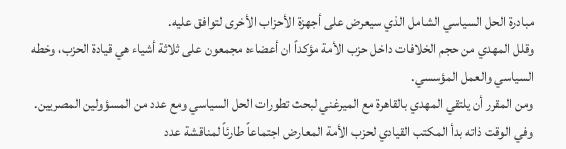مبادرة الحل السياسي الشامل الذي سيعرض على أجهزة الأحزاب الأخرى لتوافق عليه.
وقلل المهدي من حجم الخلافات داخل حزب الأمة مؤكداً ان أعضاءه مجمعون على ثلاثة أشياء هي قيادة الحزب، وخطه السياسي والعمل المؤسسي.
ومن المقرر أن يلتقي المهدي بالقاهرة مع الميرغني لبحث تطورات الحل السياسي ومع عدد من المسؤولين المصريين.
وفي الوقت ذاته بدأ المكتب القيادي لحزب الأمة المعارض اجتماعاً طارئاً لمناقشة عدد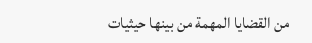من القضايا المهمة من بينها حيثيات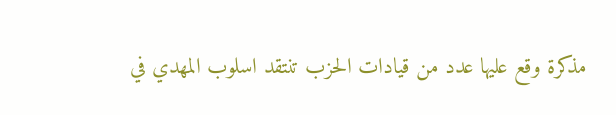مذكرة وقع عليها عدد من قيادات الحزب تنتقد اسلوب المهدي في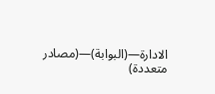الادارة—(البوابة)—(مصادر متعددة)